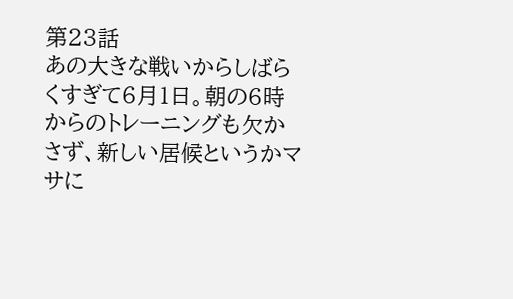第23話
あの大きな戦いからしばらくすぎて6月1日。朝の6時からのトレーニングも欠かさず、新しい居候というかマサに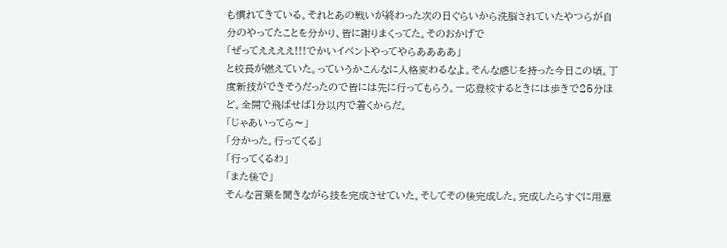も慣れてきている。それとあの戦いが終わった次の日ぐらいから洗脳されていたやつらが自分のやってたことを分かり、皆に謝りまくってた。そのおかげで
「ぜってええええ!!!でかいイベントやってやらああああ」
と校長が燃えていた。っていうかこんなに人格変わるなよ。そんな感じを持った今日この頃。丁度新技ができそうだったので皆には先に行ってもらう。一応登校するときには歩きで25分ほど。全開で飛ばせば1分以内で着くからだ。
「じゃあいってら〜」
「分かった。行ってくる」
「行ってくるわ」
「また後で」
そんな言葉を聞きながら技を完成させていた。そしてその後完成した。完成したらすぐに用意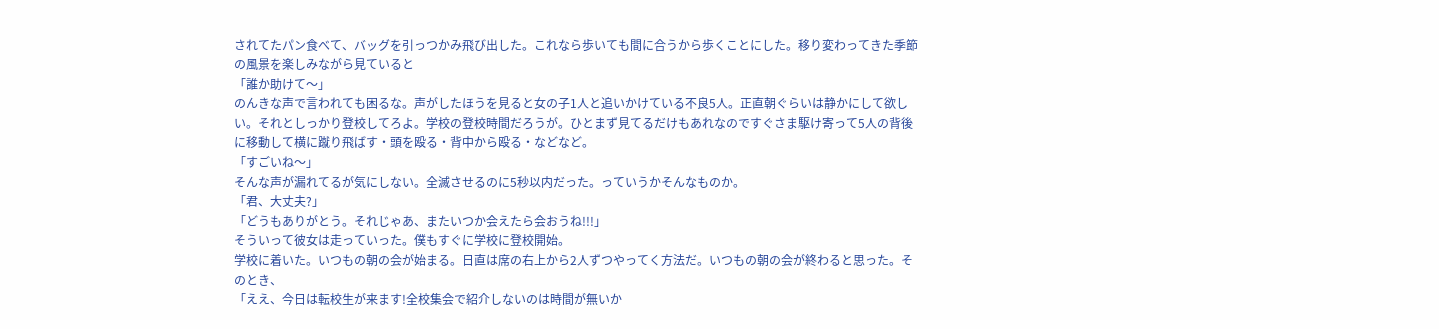されてたパン食べて、バッグを引っつかみ飛び出した。これなら歩いても間に合うから歩くことにした。移り変わってきた季節の風景を楽しみながら見ていると
「誰か助けて〜」
のんきな声で言われても困るな。声がしたほうを見ると女の子1人と追いかけている不良5人。正直朝ぐらいは静かにして欲しい。それとしっかり登校してろよ。学校の登校時間だろうが。ひとまず見てるだけもあれなのですぐさま駆け寄って5人の背後に移動して横に蹴り飛ばす・頭を殴る・背中から殴る・などなど。
「すごいね〜」
そんな声が漏れてるが気にしない。全滅させるのに5秒以内だった。っていうかそんなものか。
「君、大丈夫?」
「どうもありがとう。それじゃあ、またいつか会えたら会おうね!!!」
そういって彼女は走っていった。僕もすぐに学校に登校開始。
学校に着いた。いつもの朝の会が始まる。日直は席の右上から2人ずつやってく方法だ。いつもの朝の会が終わると思った。そのとき、
「ええ、今日は転校生が来ます!全校集会で紹介しないのは時間が無いか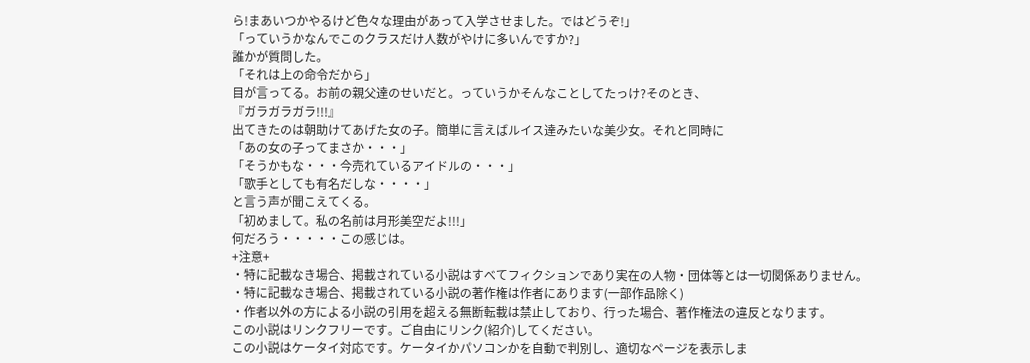ら!まあいつかやるけど色々な理由があって入学させました。ではどうぞ!」
「っていうかなんでこのクラスだけ人数がやけに多いんですか?」
誰かが質問した。
「それは上の命令だから」
目が言ってる。お前の親父達のせいだと。っていうかそんなことしてたっけ?そのとき、
『ガラガラガラ!!!』
出てきたのは朝助けてあげた女の子。簡単に言えばルイス達みたいな美少女。それと同時に
「あの女の子ってまさか・・・」
「そうかもな・・・今売れているアイドルの・・・」
「歌手としても有名だしな・・・・」
と言う声が聞こえてくる。
「初めまして。私の名前は月形美空だよ!!!」
何だろう・・・・・この感じは。
+注意+
・特に記載なき場合、掲載されている小説はすべてフィクションであり実在の人物・団体等とは一切関係ありません。
・特に記載なき場合、掲載されている小説の著作権は作者にあります(一部作品除く)
・作者以外の方による小説の引用を超える無断転載は禁止しており、行った場合、著作権法の違反となります。
この小説はリンクフリーです。ご自由にリンク(紹介)してください。
この小説はケータイ対応です。ケータイかパソコンかを自動で判別し、適切なページを表示しま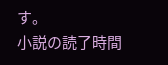す。
小説の読了時間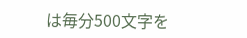は毎分500文字を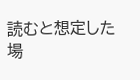読むと想定した場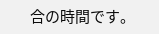合の時間です。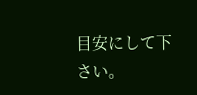目安にして下さい。